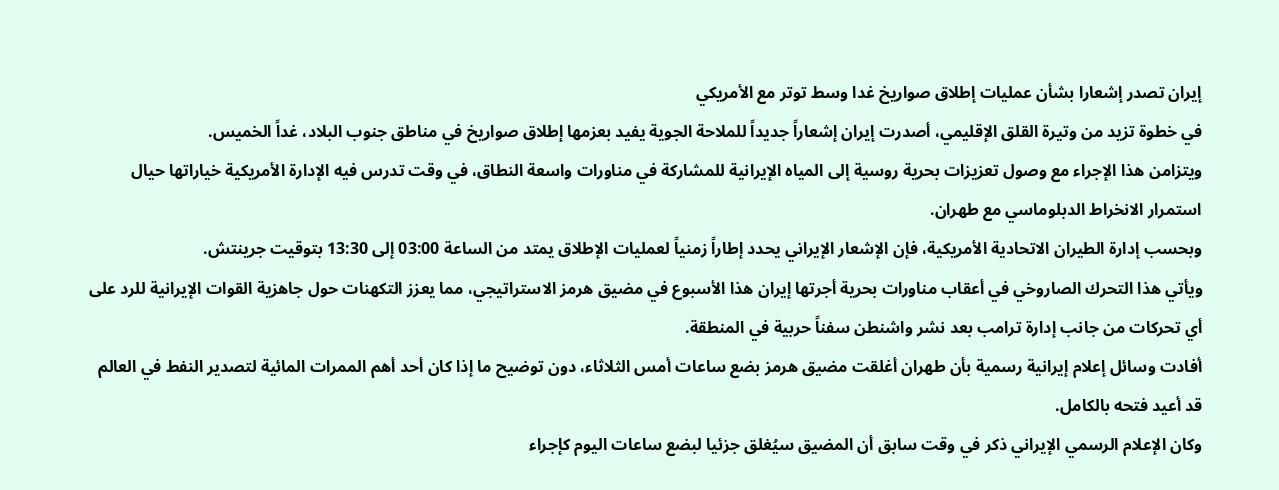إيران تصدر إشعارا بشأن عمليات إطلاق صواريخ غدا وسط توتر مع الأمريكي
في خطوة تزيد من وتيرة القلق الإقليمي، أصدرت إيران إشعاراً جديداً للملاحة الجوية يفيد بعزمها إطلاق صواريخ في مناطق جنوب البلاد، غداً الخميس.
ويتزامن هذا الإجراء مع وصول تعزيزات بحرية روسية إلى المياه الإيرانية للمشاركة في مناورات واسعة النطاق، في وقت تدرس فيه الإدارة الأمريكية خياراتها حيال استمرار الانخراط الدبلوماسي مع طهران.
وبحسب إدارة الطيران الاتحادية الأمريكية، فإن الإشعار الإيراني يحدد إطاراً زمنياً لعمليات الإطلاق يمتد من الساعة 03:00 إلى 13:30 بتوقيت جرينتش.
ويأتي هذا التحرك الصاروخي في أعقاب مناورات بحرية أجرتها إيران هذا الأسبوع في مضيق هرمز الاستراتيجي، مما يعزز التكهنات حول جاهزية القوات الإيرانية للرد على أي تحركات من جانب إدارة ترامب بعد نشر واشنطن سفناً حربية في المنطقة.
أفادت وسائل إعلام إيرانية رسمية بأن طهران أغلقت مضيق هرمز بضع ساعات أمس الثلاثاء، دون توضيح ما إذا كان أحد أهم الممرات المائية لتصدير النفط في العالم قد أعيد فتحه بالكامل.
وكان الإعلام الرسمي الإيراني ذكر في وقت سابق أن المضيق سيُغلق جزئيا لبضع ساعات اليوم كإجراء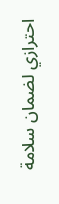احترازي لضمان سلامة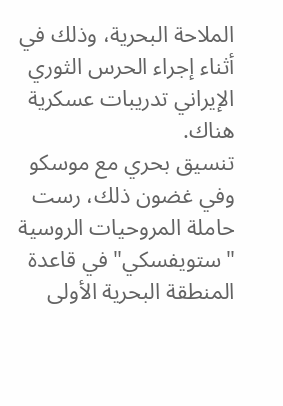الملاحة البحرية، وذلك في أثناء إجراء الحرس الثوري الإيراني تدريبات عسكرية هناك.
تنسيق بحري مع موسكو
وفي غضون ذلك، رست حاملة المروحيات الروسية "ستويفسكي" في قاعدة المنطقة البحرية الأولى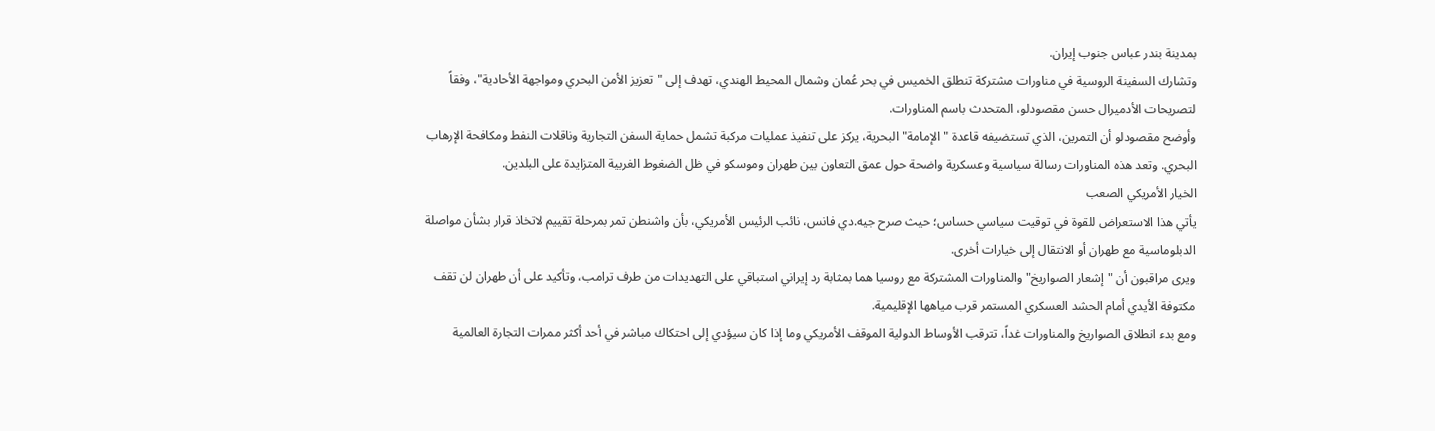بمدينة بندر عباس جنوب إيران.
وتشارك السفينة الروسية في مناورات مشتركة تنطلق الخميس في بحر عُمان وشمال المحيط الهندي، تهدف إلى "تعزيز الأمن البحري ومواجهة الأحادية"، وفقاً لتصريحات الأدميرال حسن مقصودلو، المتحدث باسم المناورات.
وأوضح مقصودلو أن التمرين، الذي تستضيفه قاعدة "الإمامة" البحرية، يركز على تنفيذ عمليات مركبة تشمل حماية السفن التجارية وناقلات النفط ومكافحة الإرهاب البحري. وتعد هذه المناورات رسالة سياسية وعسكرية واضحة حول عمق التعاون بين طهران وموسكو في ظل الضغوط الغربية المتزايدة على البلدين.
الخيار الأمريكي الصعب
يأتي هذا الاستعراض للقوة في توقيت سياسي حساس؛ حيث صرح جيه.دي فانس، نائب الرئيس الأمريكي، بأن واشنطن تمر بمرحلة تقييم لاتخاذ قرار بشأن مواصلة الدبلوماسية مع طهران أو الانتقال إلى خيارات أخرى.
ويرى مراقبون أن "إشعار الصواريخ" والمناورات المشتركة مع روسيا هما بمثابة رد إيراني استباقي على التهديدات من طرف ترامب، وتأكيد على أن طهران لن تقف مكتوفة الأيدي أمام الحشد العسكري المستمر قرب مياهها الإقليمية.
ومع بدء انطلاق الصواريخ والمناورات غداً، تترقب الأوساط الدولية الموقف الأمريكي وما إذا كان سيؤدي إلى احتكاك مباشر في أحد أكثر ممرات التجارة العالمية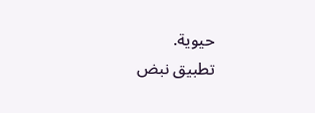حيوية.
تطبيق نبض